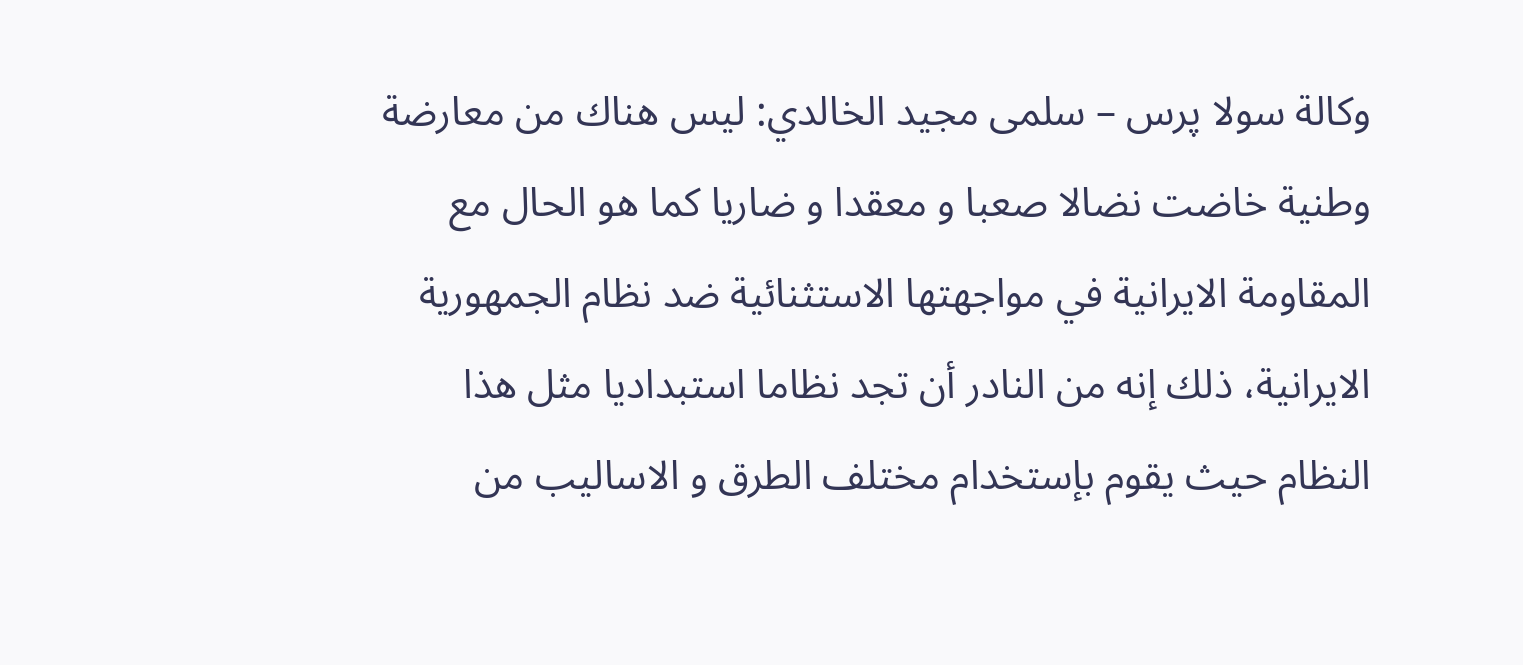وكالة سولا پرس – سلمى مجيد الخالدي: ليس هناك من معارضة وطنية خاضت نضالا صعبا و معقدا و ضاريا کما هو الحال مع المقاومة الايرانية في مواجهتها الاستثنائية ضد نظام الجمهورية الايرانية، ذلك إنه من النادر أن تجد نظاما استبداديا مثل هذا النظام حيث يقوم بإستخدام مختلف الطرق و الاساليب من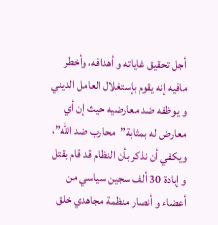أجل تحقيق غاياته و أهدافه، وأخطر مافيه إنه يقوم بإستغلال العامل الديني و يوظفه ضد معارضيه حيث إن أي معارض له بمثابة”محارب ضد الله”، ويکفي أن نذکر بأن النظام قد قام بقتل و إبادة 30 ألف سجين سياسي من أعضاء و أنصار منظمة مجاهدي خلق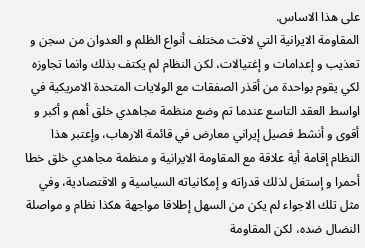على هذا الاساس.
المقاومة الايرانية التي لاقت مختلف أنواع الظلم و العدوان من سجن و تعذيب و إعدامات و إغتيالات، لکن النظام لم يکتف بذلك وانما تجاوزه لکي يقوم بواحدة من أقذر الصفقات مع الولايات المتحدة الامريکية في اواسط العقد التاسع عندما تم وضع منظمة مجاهدي خلق أهم و أکبر و أقوى و أنشط فصيل إيراني معارض في قائمة الارهاب، وإعتبر هذا النظام إقامة أية علاقة مع المقاومة الايرانية و منظمة مجاهدي خلق خطا أحمرا و إستغل لذلك قدراته و إمکانياته السياسية و الاقتصادية، وفي مثل تلك الاجواء لم يکن من السهل إطلاقا مواجهة هکذا نظام و مواصلة النضال ضده، لکن المقاومة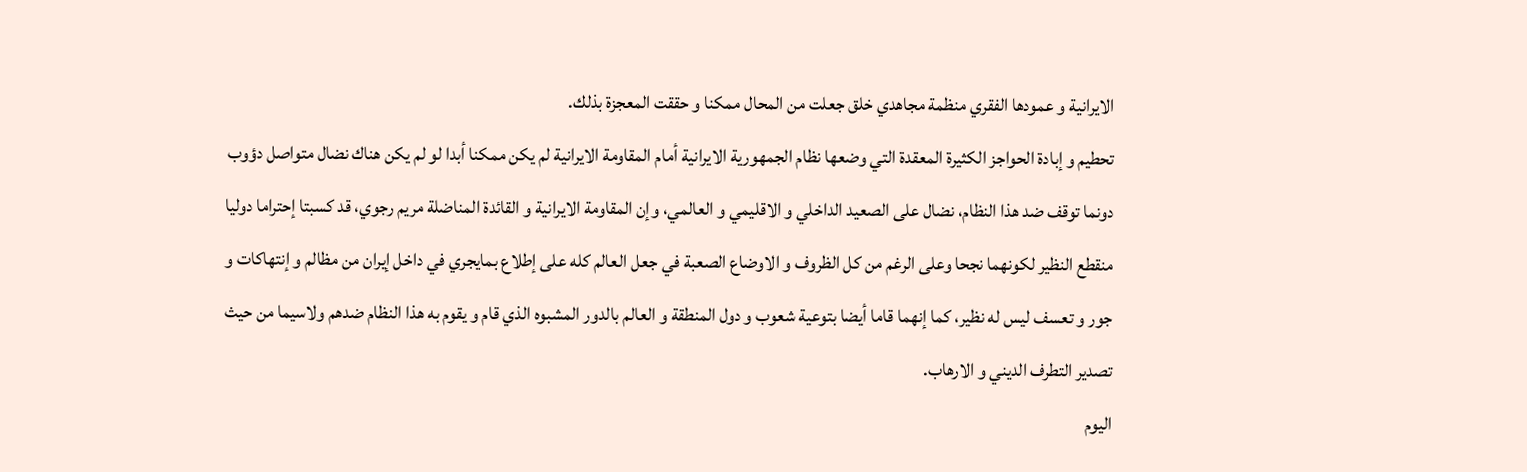الايرانية و عمودها الفقري منظمة مجاهدي خلق جعلت من المحال ممکنا و حققت المعجزة بذلك.
تحطيم و إبادة الحواجز الکثيرة المعقدة التي وضعها نظام الجمهورية الايرانية أمام المقاومة الايرانية لم يکن ممکنا أبدا لو لم يکن هناك نضال متواصل دؤوب دونما توقف ضد هذا النظام، نضال على الصعيد الداخلي و الاقليمي و العالمي، وإن المقاومة الايرانية و القائدة المناضلة مريم رجوي، قد کسبتا إحتراما دوليا منقطع النظير لکونهما نجحا وعلى الرغم من کل الظروف و الاوضاع الصعبة في جعل العالم کله على إطلاع بمايجري في داخل إيران من مظالم و إنتهاکات و جور و تعسف ليس له نظير، کما إنهما قاما أيضا بتوعية شعوب و دول المنطقة و العالم بالدور المشبوه الذي قام و يقوم به هذا النظام ضدهم ولاسيما من حيث تصدير التطرف الديني و الارهاب.
اليوم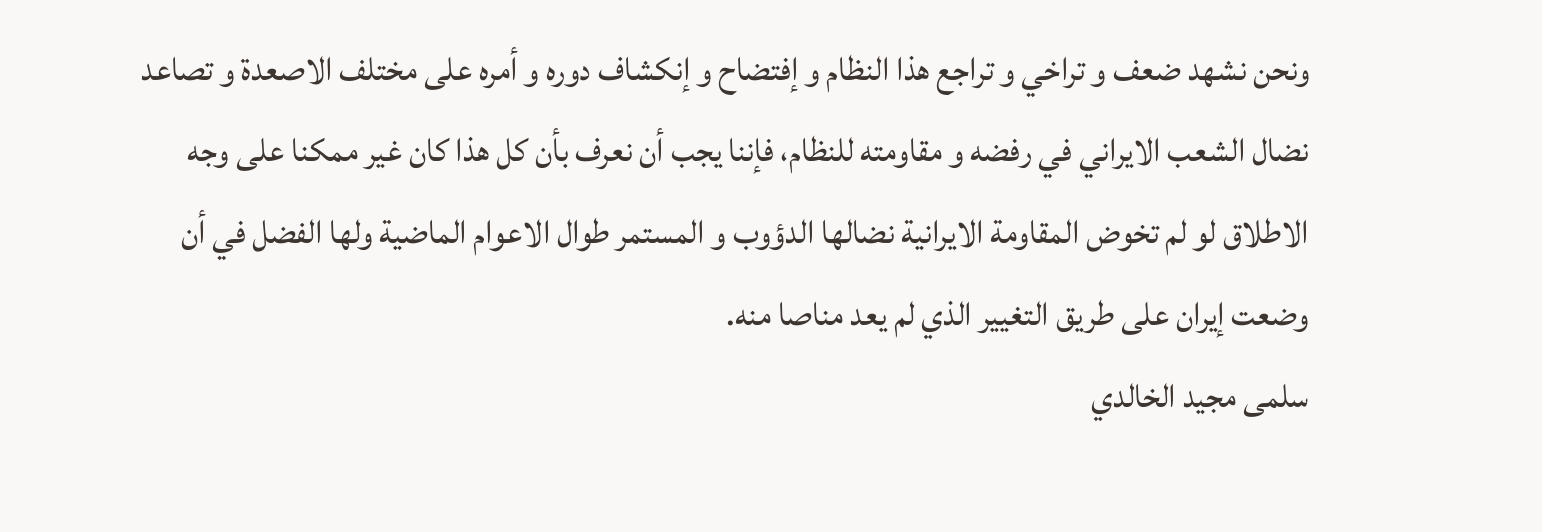ونحن نشهد ضعف و تراخي و تراجع هذا النظام و إفتضاح و إنکشاف دوره و أمره على مختلف الاصعدة و تصاعد نضال الشعب الايراني في رفضه و مقاومته للنظام، فإننا يجب أن نعرف بأن کل هذا کان غير ممکنا على وجه الاطلاق لو لم تخوض المقاومة الايرانية نضالها الدؤوب و المستمر طوال الاعوام الماضية ولها الفضل في أن وضعت إيران على طريق التغيير الذي لم يعد مناصا منه.
سلمى مجيد الخالدي